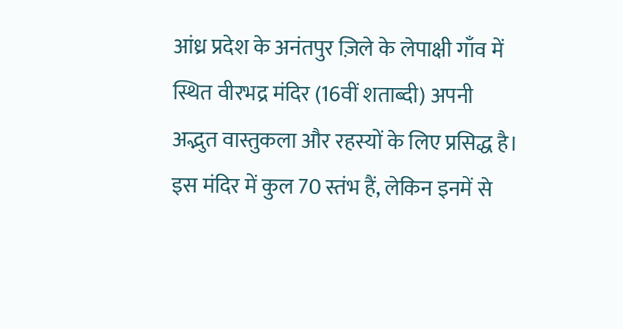आंध्र प्रदेश के अनंतपुर ज़िले के लेपाक्षी गाँव में स्थित वीरभद्र मंदिर (16वीं शताब्दी) अपनी अद्भुत वास्तुकला और रहस्यों के लिए प्रसिद्ध है। इस मंदिर में कुल 70 स्तंभ हैं, लेकिन इनमें से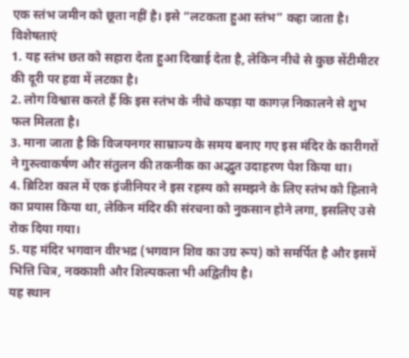एक स्तंभ जमीन को छूता नहीं है। इसे “लटकता हुआ स्तंभ” कहा जाता है।
विशेषताएं
1. यह स्तंभ छत को सहारा देता हुआ दिखाई देता है, लेकिन नीचे से कुछ सेंटीमीटर की दूरी पर हवा में लटका है।
2. लोग विश्वास करते हैं कि इस स्तंभ के नीचे कपड़ा या कागज़ निकालने से शुभ फल मिलता है।
3. माना जाता है कि विजयनगर साम्राज्य के समय बनाए गए इस मंदिर के कारीगरों ने गुरुत्वाकर्षण और संतुलन की तकनीक का अद्भुत उदाहरण पेश किया था।
4. ब्रिटिश काल में एक इंजीनियर ने इस रहस्य को समझने के लिए स्तंभ को हिलाने का प्रयास किया था, लेकिन मंदिर की संरचना को नुकसान होने लगा, इसलिए उसे रोक दिया गया।
5. यह मंदिर भगवान वीरभद्र (भगवान शिव का उग्र रूप) को समर्पित है और इसमें भित्ति चित्र, नक्काशी और शिल्पकला भी अद्वितीय है।
यह स्थान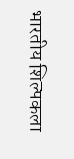भारतीय शिल्पकला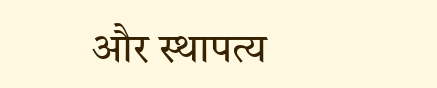और स्थापत्य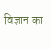विज्ञान का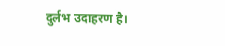दुर्लभ उदाहरण है।